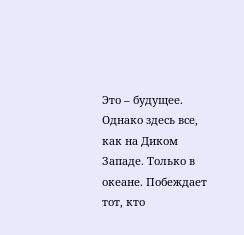Это – будущее. Однако здесь все, как на Диком Западе. Только в океане. Побеждает тот, кто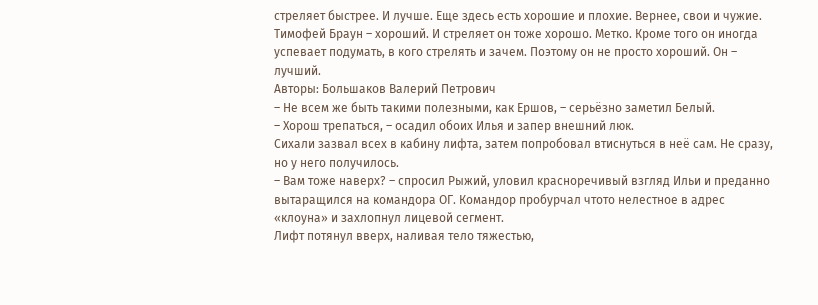стреляет быстрее. И лучше. Еще здесь есть хорошие и плохие. Вернее, свои и чужие. Тимофей Браун – хороший. И стреляет он тоже хорошо. Метко. Кроме того он иногда успевает подумать, в кого стрелять и зачем. Поэтому он не просто хороший. Он – лучший.
Авторы: Большаков Валерий Петрович
– Не всем же быть такими полезными, как Ершов, – серьёзно заметил Белый.
– Хорош трепаться, – осадил обоих Илья и запер внешний люк.
Сихали зазвал всех в кабину лифта, затем попробовал втиснуться в неё сам. Не сразу, но у него получилось.
– Вам тоже наверх? – спросил Рыжий, уловил красноречивый взгляд Ильи и преданно вытаращился на командора ОГ. Командор пробурчал чтото нелестное в адрес «клоуна» и захлопнул лицевой сегмент.
Лифт потянул вверх, наливая тело тяжестью,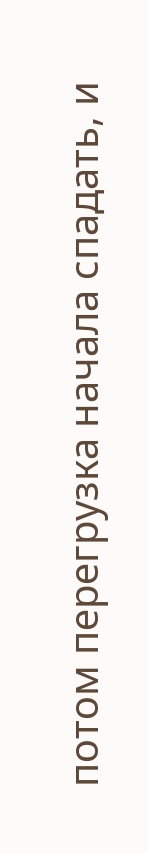потом перегрузка начала спадать, и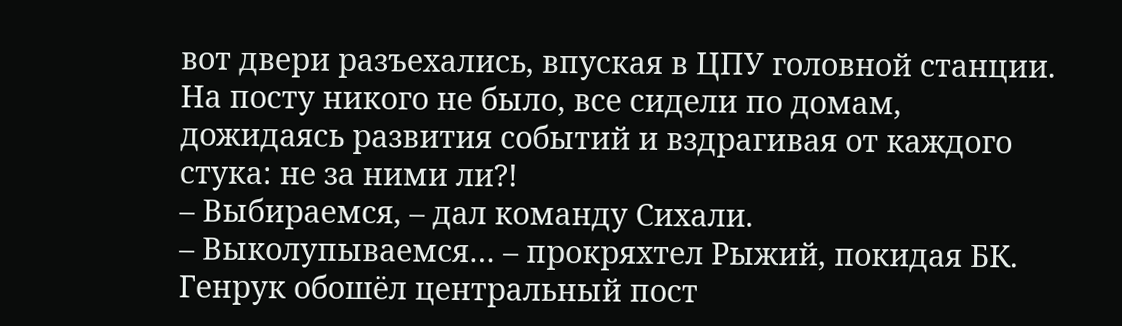вот двери разъехались, впуская в ЦПУ головной станции. На посту никого не было, все сидели по домам, дожидаясь развития событий и вздрагивая от каждого стука: не за ними ли?!
– Выбираемся, – дал команду Сихали.
– Выколупываемся… – прокряхтел Рыжий, покидая БК.
Генрук обошёл центральный пост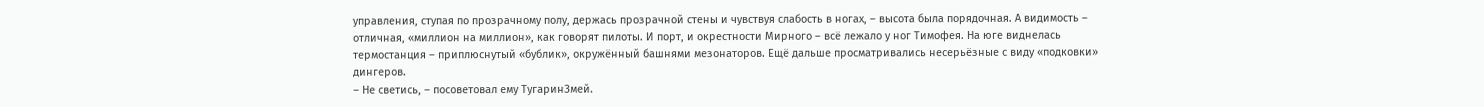управления, ступая по прозрачному полу, держась прозрачной стены и чувствуя слабость в ногах, – высота была порядочная. А видимость – отличная, «миллион на миллион», как говорят пилоты. И порт, и окрестности Мирного – всё лежало у ног Тимофея. На юге виднелась термостанция – приплюснутый «бублик», окружённый башнями мезонаторов. Ещё дальше просматривались несерьёзные с виду «подковки» дингеров.
– Не светись, – посоветовал ему ТугаринЗмей.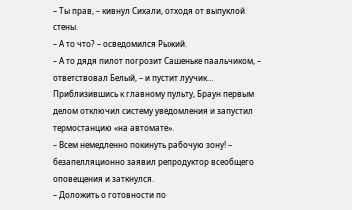– Ты прав, – кивнул Сихали, отходя от выпуклой стены.
– А то что? – осведомился Рыжий.
– А то дядя пилот погрозит Сашеньке паальчиком, – ответствовал Белый, – и пустит луучик…
Приблизившись к главному пульту, Браун первым делом отключил систему уведомления и запустил термостанцию «на автомате».
– Всем немедленно покинуть рабочую зону! – безапелляционно заявил репродуктор всеобщего оповещения и заткнулся.
– Доложить о готовности по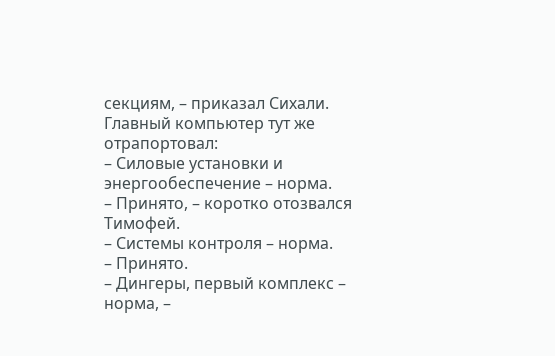секциям, – приказал Сихали.
Главный компьютер тут же отрапортовал:
– Силовые установки и энергообеспечение – норма.
– Принято, – коротко отозвался Тимофей.
– Системы контроля – норма.
– Принято.
– Дингеры, первый комплекс – норма, –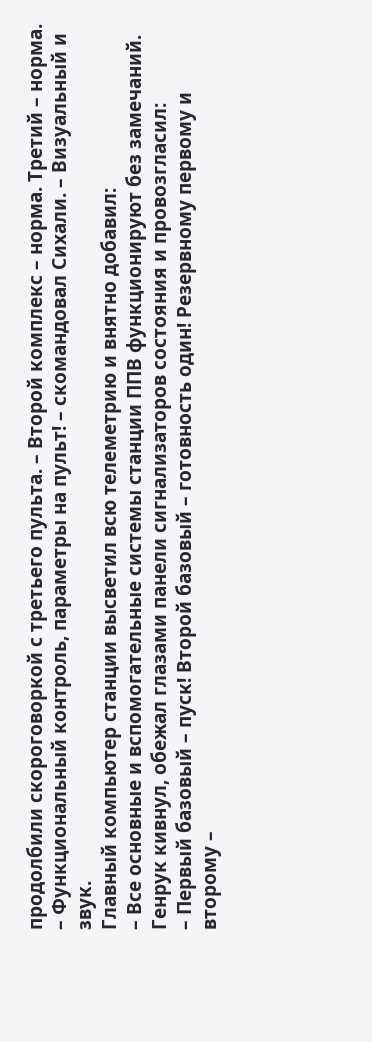продолбили скороговоркой с третьего пульта. – Второй комплекс – норма. Третий – норма.
– Функциональный контроль, параметры на пульт! – скомандовал Сихали. – Визуальный и звук.
Главный компьютер станции высветил всю телеметрию и внятно добавил:
– Все основные и вспомогательные системы станции ППВ функционируют без замечаний.
Генрук кивнул, обежал глазами панели сигнализаторов состояния и провозгласил:
– Первый базовый – пуск! Второй базовый – готовность один! Резервному первому и второму –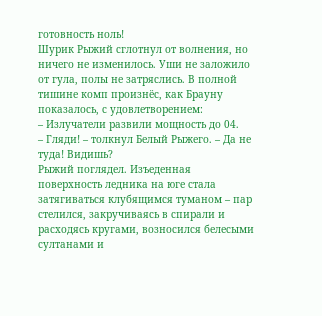готовность ноль!
Шурик Рыжий сглотнул от волнения, но ничего не изменилось. Уши не заложило от гула, полы не затряслись. В полной тишине комп произнёс, как Брауну показалось, с удовлетворением:
– Излучатели развили мощность до 04.
– Гляди! – толкнул Белый Рыжего. – Да не туда! Видишь?
Рыжий поглядел. Изъеденная поверхность ледника на юге стала затягиваться клубящимся туманом – пар стелился, закручиваясь в спирали и расходясь кругами, возносился белесыми султанами и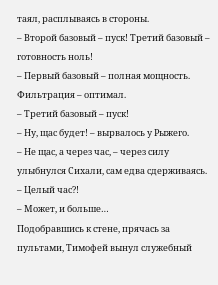таял, расплываясь в стороны.
– Второй базовый – пуск! Третий базовый – готовность ноль!
– Первый базовый – полная мощность. Фильтрация – оптимал.
– Третий базовый – пуск!
– Ну, щас будет! – вырвалось у Рыжего.
– Не щас, а через час, – через силу улыбнулся Сихали, сам едва сдерживаясь.
– Целый час?!
– Может, и больше…
Подобравшись к стене, прячась за пультами, Тимофей вынул служебный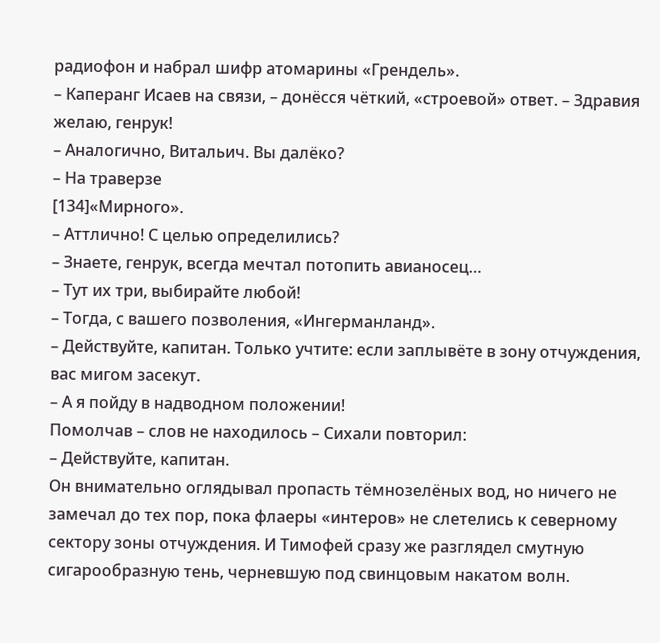радиофон и набрал шифр атомарины «Грендель».
– Каперанг Исаев на связи, – донёсся чёткий, «строевой» ответ. – Здравия желаю, генрук!
– Аналогично, Витальич. Вы далёко?
– На траверзе
[134]«Мирного».
– Аттлично! С целью определились?
– Знаете, генрук, всегда мечтал потопить авианосец…
– Тут их три, выбирайте любой!
– Тогда, с вашего позволения, «Ингерманланд».
– Действуйте, капитан. Только учтите: если заплывёте в зону отчуждения, вас мигом засекут.
– А я пойду в надводном положении!
Помолчав – слов не находилось – Сихали повторил:
– Действуйте, капитан.
Он внимательно оглядывал пропасть тёмнозелёных вод, но ничего не замечал до тех пор, пока флаеры «интеров» не слетелись к северному сектору зоны отчуждения. И Тимофей сразу же разглядел смутную сигарообразную тень, черневшую под свинцовым накатом волн.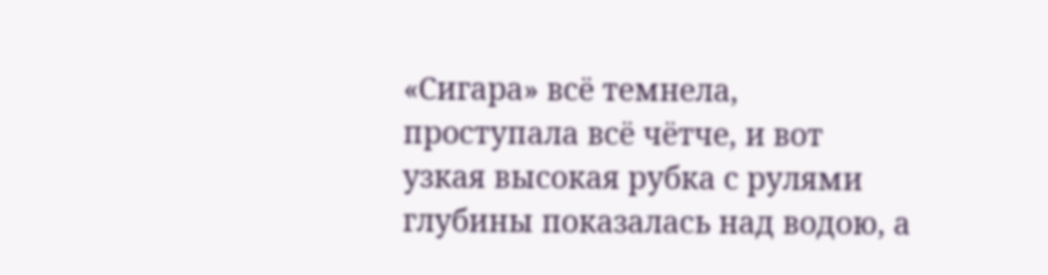«Сигара» всё темнела, проступала всё чётче, и вот узкая высокая рубка с рулями глубины показалась над водою, а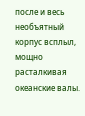после и весь необъятный корпус всплыл, мощно расталкивая океанские валы.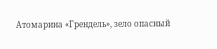Атомарина «Грендель», зело опасный